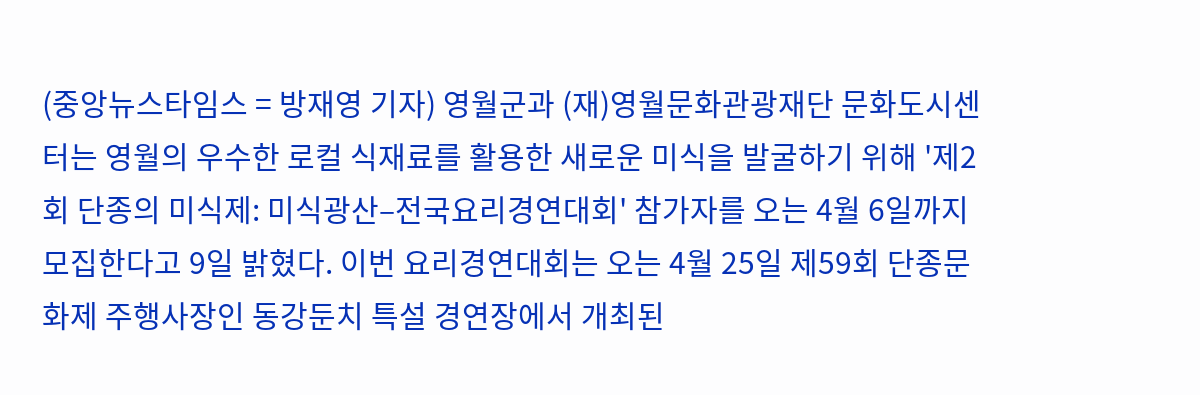(중앙뉴스타임스 = 방재영 기자) 영월군과 (재)영월문화관광재단 문화도시센터는 영월의 우수한 로컬 식재료를 활용한 새로운 미식을 발굴하기 위해 '제2회 단종의 미식제: 미식광산–전국요리경연대회' 참가자를 오는 4월 6일까지 모집한다고 9일 밝혔다. 이번 요리경연대회는 오는 4월 25일 제59회 단종문화제 주행사장인 동강둔치 특설 경연장에서 개최된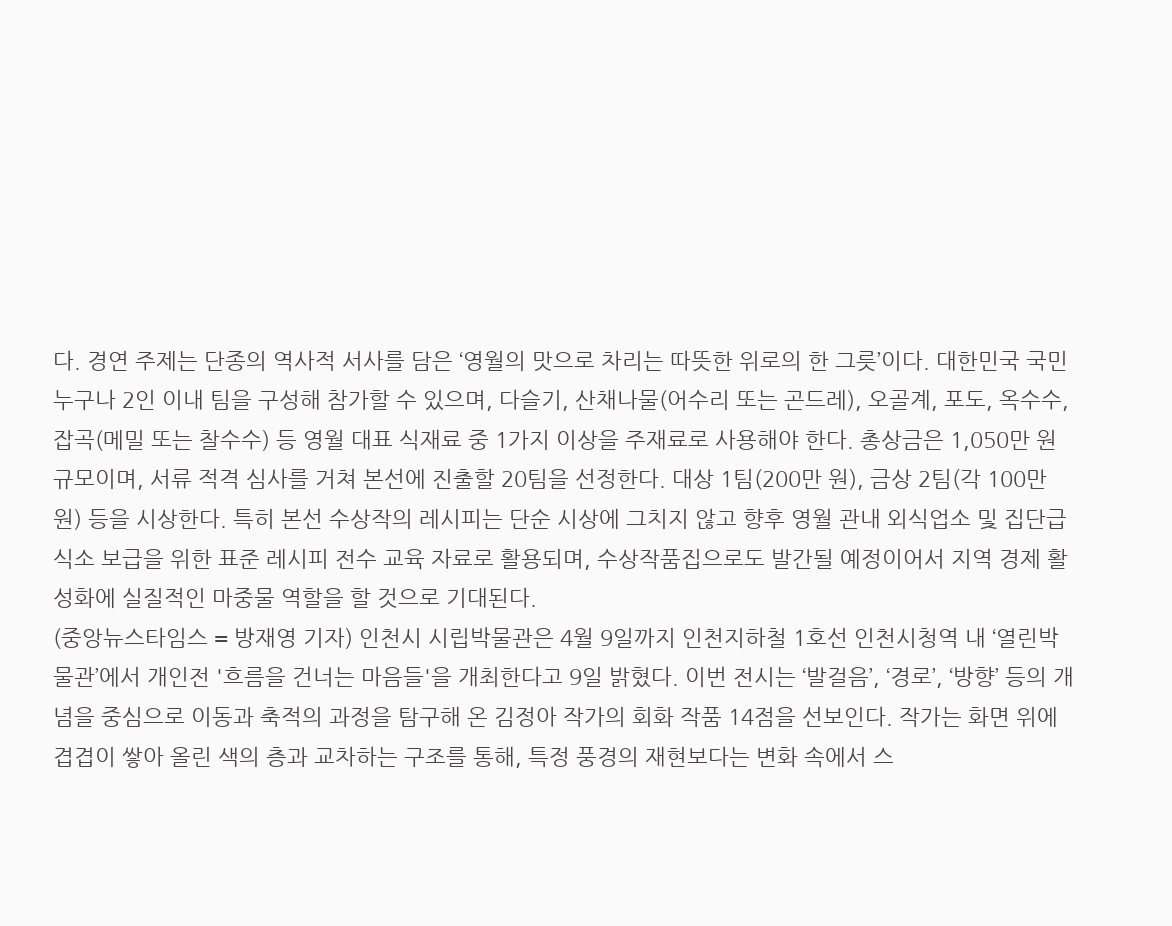다. 경연 주제는 단종의 역사적 서사를 담은 ‘영월의 맛으로 차리는 따뜻한 위로의 한 그릇’이다. 대한민국 국민 누구나 2인 이내 팀을 구성해 참가할 수 있으며, 다슬기, 산채나물(어수리 또는 곤드레), 오골계, 포도, 옥수수, 잡곡(메밀 또는 찰수수) 등 영월 대표 식재료 중 1가지 이상을 주재료로 사용해야 한다. 총상금은 1,050만 원 규모이며, 서류 적격 심사를 거쳐 본선에 진출할 20팀을 선정한다. 대상 1팀(200만 원), 금상 2팀(각 100만 원) 등을 시상한다. 특히 본선 수상작의 레시피는 단순 시상에 그치지 않고 향후 영월 관내 외식업소 및 집단급식소 보급을 위한 표준 레시피 전수 교육 자료로 활용되며, 수상작품집으로도 발간될 예정이어서 지역 경제 활성화에 실질적인 마중물 역할을 할 것으로 기대된다.
(중앙뉴스타임스 = 방재영 기자) 인천시 시립박물관은 4월 9일까지 인천지하철 1호선 인천시청역 내 ‘열린박물관’에서 개인전 '흐름을 건너는 마음들'을 개최한다고 9일 밝혔다. 이번 전시는 ‘발걸음’, ‘경로’, ‘방향’ 등의 개념을 중심으로 이동과 축적의 과정을 탐구해 온 김정아 작가의 회화 작품 14점을 선보인다. 작가는 화면 위에 겹겹이 쌓아 올린 색의 층과 교차하는 구조를 통해, 특정 풍경의 재현보다는 변화 속에서 스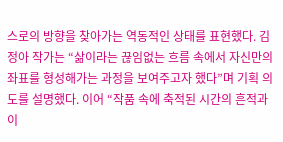스로의 방향을 찾아가는 역동적인 상태를 표현했다. 김정아 작가는 “삶이라는 끊임없는 흐름 속에서 자신만의 좌표를 형성해가는 과정을 보여주고자 했다”며 기획 의도를 설명했다. 이어 “작품 속에 축적된 시간의 흔적과 이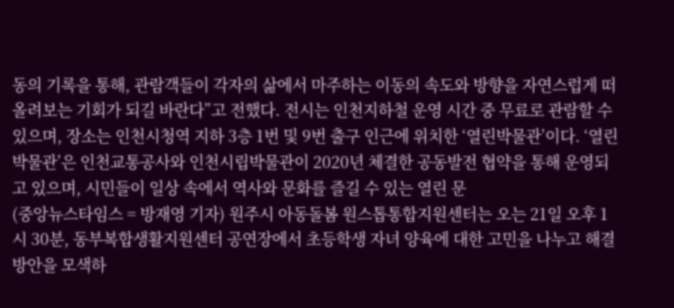동의 기록을 통해, 관람객들이 각자의 삶에서 마주하는 이동의 속도와 방향을 자연스럽게 떠올려보는 기회가 되길 바란다”고 전했다. 전시는 인천지하철 운영 시간 중 무료로 관람할 수 있으며, 장소는 인천시청역 지하 3층 1번 및 9번 출구 인근에 위치한 ‘열린박물관’이다. ‘열린박물관’은 인천교통공사와 인천시립박물관이 2020년 체결한 공동발전 협약을 통해 운영되고 있으며, 시민들이 일상 속에서 역사와 문화를 즐길 수 있는 열린 문
(중앙뉴스타임스 = 방재영 기자) 원주시 아동돌봄 원스톱통합지원센터는 오는 21일 오후 1시 30분, 동부복합생활지원센터 공연장에서 초등학생 자녀 양육에 대한 고민을 나누고 해결 방안을 모색하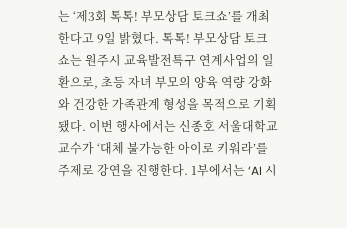는 ‘제3회 톡톡! 부모상담 토크쇼’를 개최한다고 9일 밝혔다. 톡톡! 부모상담 토크쇼는 원주시 교육발전특구 연계사업의 일환으로, 초등 자녀 부모의 양육 역량 강화와 건강한 가족관계 형성을 목적으로 기획됐다. 이번 행사에서는 신종호 서울대학교 교수가 ‘대체 불가능한 아이로 키워라’를 주제로 강연을 진행한다. 1부에서는 ‘AI 시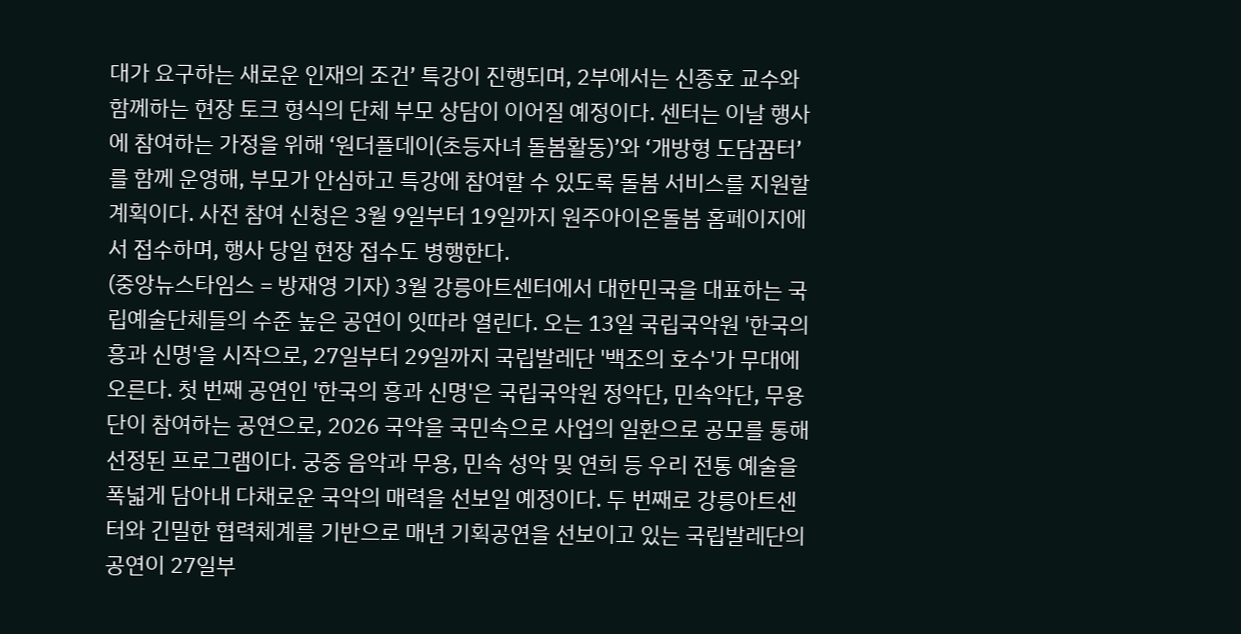대가 요구하는 새로운 인재의 조건’ 특강이 진행되며, 2부에서는 신종호 교수와 함께하는 현장 토크 형식의 단체 부모 상담이 이어질 예정이다. 센터는 이날 행사에 참여하는 가정을 위해 ‘원더플데이(초등자녀 돌봄활동)’와 ‘개방형 도담꿈터’를 함께 운영해, 부모가 안심하고 특강에 참여할 수 있도록 돌봄 서비스를 지원할 계획이다. 사전 참여 신청은 3월 9일부터 19일까지 원주아이온돌봄 홈페이지에서 접수하며, 행사 당일 현장 접수도 병행한다.
(중앙뉴스타임스 = 방재영 기자) 3월 강릉아트센터에서 대한민국을 대표하는 국립예술단체들의 수준 높은 공연이 잇따라 열린다. 오는 13일 국립국악원 '한국의 흥과 신명'을 시작으로, 27일부터 29일까지 국립발레단 '백조의 호수'가 무대에 오른다. 첫 번째 공연인 '한국의 흥과 신명'은 국립국악원 정악단, 민속악단, 무용단이 참여하는 공연으로, 2026 국악을 국민속으로 사업의 일환으로 공모를 통해 선정된 프로그램이다. 궁중 음악과 무용, 민속 성악 및 연희 등 우리 전통 예술을 폭넓게 담아내 다채로운 국악의 매력을 선보일 예정이다. 두 번째로 강릉아트센터와 긴밀한 협력체계를 기반으로 매년 기획공연을 선보이고 있는 국립발레단의 공연이 27일부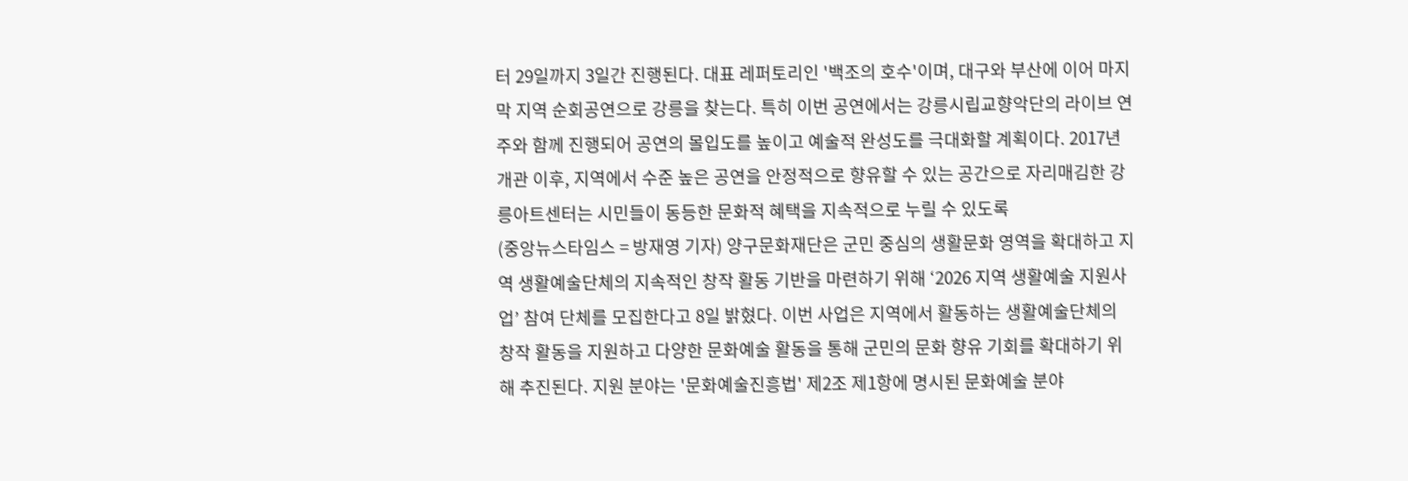터 29일까지 3일간 진행된다. 대표 레퍼토리인 '백조의 호수'이며, 대구와 부산에 이어 마지막 지역 순회공연으로 강릉을 찾는다. 특히 이번 공연에서는 강릉시립교향악단의 라이브 연주와 함께 진행되어 공연의 몰입도를 높이고 예술적 완성도를 극대화할 계획이다. 2017년 개관 이후, 지역에서 수준 높은 공연을 안정적으로 향유할 수 있는 공간으로 자리매김한 강릉아트센터는 시민들이 동등한 문화적 혜택을 지속적으로 누릴 수 있도록
(중앙뉴스타임스 = 방재영 기자) 양구문화재단은 군민 중심의 생활문화 영역을 확대하고 지역 생활예술단체의 지속적인 창작 활동 기반을 마련하기 위해 ‘2026 지역 생활예술 지원사업’ 참여 단체를 모집한다고 8일 밝혔다. 이번 사업은 지역에서 활동하는 생활예술단체의 창작 활동을 지원하고 다양한 문화예술 활동을 통해 군민의 문화 향유 기회를 확대하기 위해 추진된다. 지원 분야는 '문화예술진흥법' 제2조 제1항에 명시된 문화예술 분야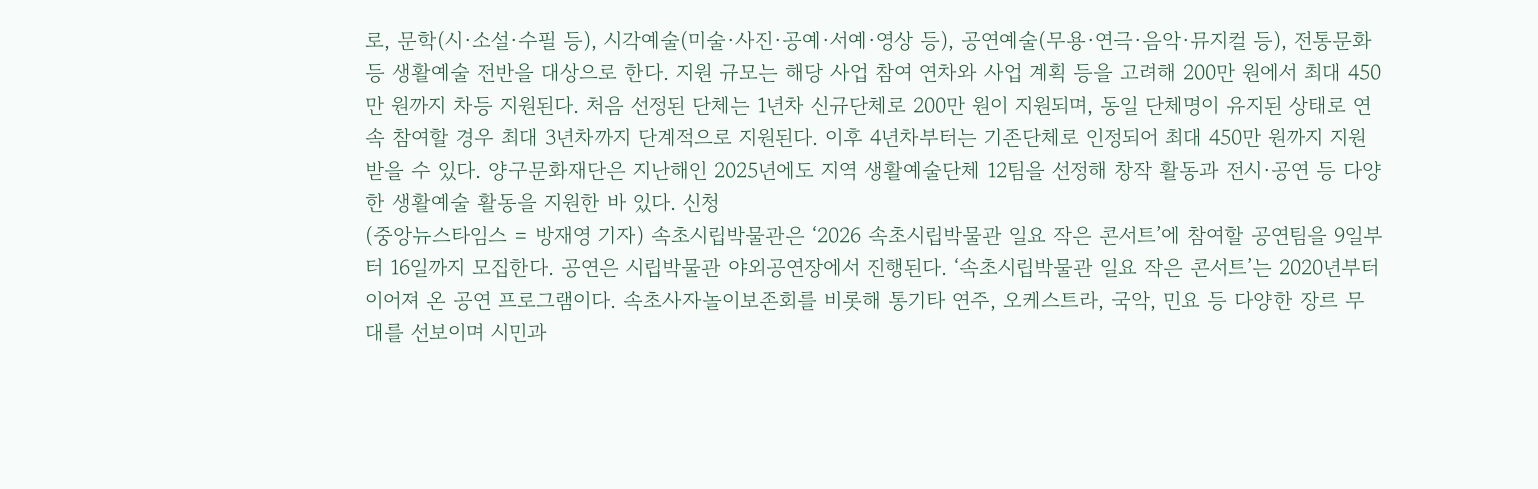로, 문학(시·소설·수필 등), 시각예술(미술·사진·공예·서예·영상 등), 공연예술(무용·연극·음악·뮤지컬 등), 전통문화 등 생활예술 전반을 대상으로 한다. 지원 규모는 해당 사업 참여 연차와 사업 계획 등을 고려해 200만 원에서 최대 450만 원까지 차등 지원된다. 처음 선정된 단체는 1년차 신규단체로 200만 원이 지원되며, 동일 단체명이 유지된 상태로 연속 참여할 경우 최대 3년차까지 단계적으로 지원된다. 이후 4년차부터는 기존단체로 인정되어 최대 450만 원까지 지원받을 수 있다. 양구문화재단은 지난해인 2025년에도 지역 생활예술단체 12팀을 선정해 창작 활동과 전시·공연 등 다양한 생활예술 활동을 지원한 바 있다. 신청
(중앙뉴스타임스 = 방재영 기자) 속초시립박물관은 ‘2026 속초시립박물관 일요 작은 콘서트’에 참여할 공연팀을 9일부터 16일까지 모집한다. 공연은 시립박물관 야외공연장에서 진행된다. ‘속초시립박물관 일요 작은 콘서트’는 2020년부터 이어져 온 공연 프로그램이다. 속초사자놀이보존회를 비롯해 통기타 연주, 오케스트라, 국악, 민요 등 다양한 장르 무대를 선보이며 시민과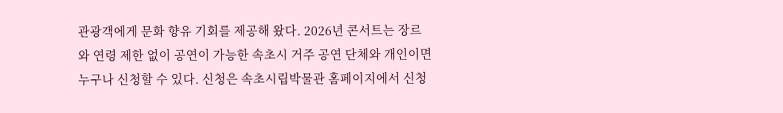관광객에게 문화 향유 기회를 제공해 왔다. 2026년 콘서트는 장르와 연령 제한 없이 공연이 가능한 속초시 거주 공연 단체와 개인이면 누구나 신청할 수 있다. 신청은 속초시립박물관 홈페이지에서 신청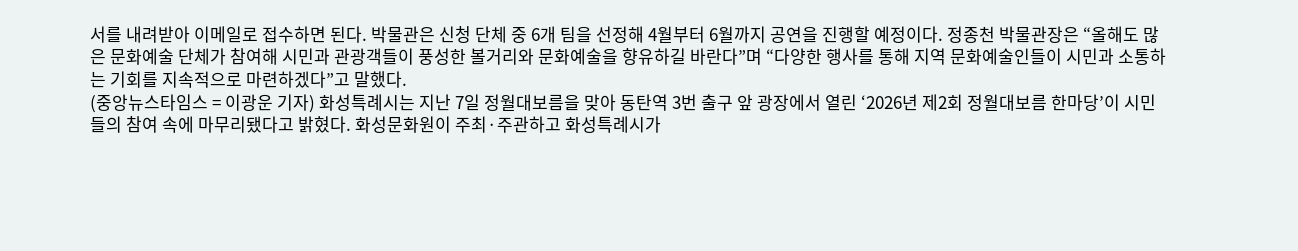서를 내려받아 이메일로 접수하면 된다. 박물관은 신청 단체 중 6개 팀을 선정해 4월부터 6월까지 공연을 진행할 예정이다. 정종천 박물관장은 “올해도 많은 문화예술 단체가 참여해 시민과 관광객들이 풍성한 볼거리와 문화예술을 향유하길 바란다”며 “다양한 행사를 통해 지역 문화예술인들이 시민과 소통하는 기회를 지속적으로 마련하겠다”고 말했다.
(중앙뉴스타임스 = 이광운 기자) 화성특례시는 지난 7일 정월대보름을 맞아 동탄역 3번 출구 앞 광장에서 열린 ‘2026년 제2회 정월대보름 한마당’이 시민들의 참여 속에 마무리됐다고 밝혔다. 화성문화원이 주최·주관하고 화성특례시가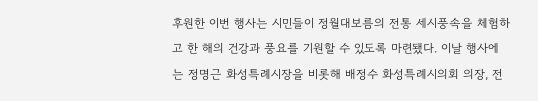후원한 이번 행사는 시민들이 정월대보름의 전통 세시풍속을 체험하고 한 해의 건강과 풍요를 기원할 수 있도록 마련됐다. 이날 행사에는 정명근 화성특례시장을 비롯해 배정수 화성특례시의회 의장, 전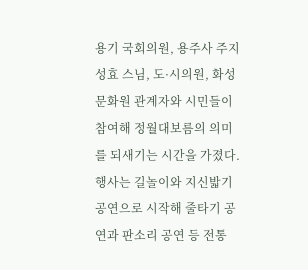용기 국회의원, 용주사 주지 성효 스님, 도·시의원, 화성문화원 관계자와 시민들이 참여해 정월대보름의 의미를 되새기는 시간을 가졌다. 행사는 길놀이와 지신밟기 공연으로 시작해 줄타기 공연과 판소리 공연 등 전통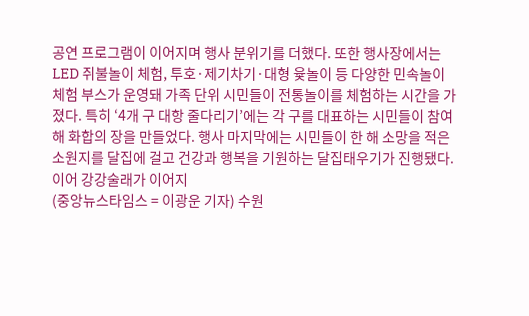공연 프로그램이 이어지며 행사 분위기를 더했다. 또한 행사장에서는 LED 쥐불놀이 체험, 투호·제기차기·대형 윷놀이 등 다양한 민속놀이 체험 부스가 운영돼 가족 단위 시민들이 전통놀이를 체험하는 시간을 가졌다. 특히 ‘4개 구 대항 줄다리기’에는 각 구를 대표하는 시민들이 참여해 화합의 장을 만들었다. 행사 마지막에는 시민들이 한 해 소망을 적은 소원지를 달집에 걸고 건강과 행복을 기원하는 달집태우기가 진행됐다. 이어 강강술래가 이어지
(중앙뉴스타임스 = 이광운 기자) 수원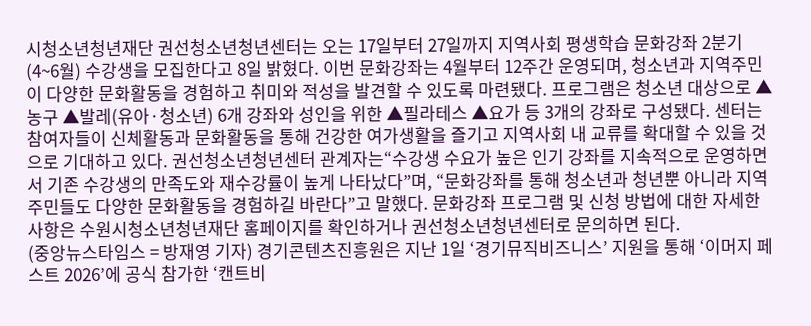시청소년청년재단 권선청소년청년센터는 오는 17일부터 27일까지 지역사회 평생학습 문화강좌 2분기(4~6월) 수강생을 모집한다고 8일 밝혔다. 이번 문화강좌는 4월부터 12주간 운영되며, 청소년과 지역주민이 다양한 문화활동을 경험하고 취미와 적성을 발견할 수 있도록 마련됐다. 프로그램은 청소년 대상으로 ▲농구 ▲발레(유아·청소년) 6개 강좌와 성인을 위한 ▲필라테스 ▲요가 등 3개의 강좌로 구성됐다. 센터는 참여자들이 신체활동과 문화활동을 통해 건강한 여가생활을 즐기고 지역사회 내 교류를 확대할 수 있을 것으로 기대하고 있다. 권선청소년청년센터 관계자는“수강생 수요가 높은 인기 강좌를 지속적으로 운영하면서 기존 수강생의 만족도와 재수강률이 높게 나타났다”며, “문화강좌를 통해 청소년과 청년뿐 아니라 지역 주민들도 다양한 문화활동을 경험하길 바란다”고 말했다. 문화강좌 프로그램 및 신청 방법에 대한 자세한 사항은 수원시청소년청년재단 홈페이지를 확인하거나 권선청소년청년센터로 문의하면 된다.
(중앙뉴스타임스 = 방재영 기자) 경기콘텐츠진흥원은 지난 1일 ‘경기뮤직비즈니스’ 지원을 통해 ‘이머지 페스트 2026’에 공식 참가한 ‘캔트비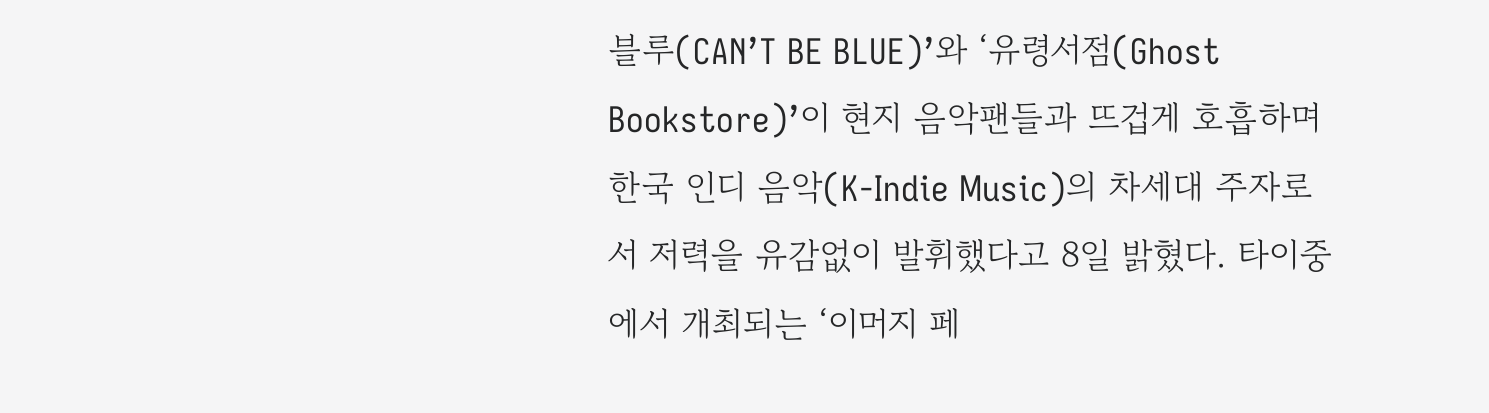블루(CAN’T BE BLUE)’와 ‘유령서점(Ghost Bookstore)’이 현지 음악팬들과 뜨겁게 호흡하며 한국 인디 음악(K-Indie Music)의 차세대 주자로서 저력을 유감없이 발휘했다고 8일 밝혔다. 타이중에서 개최되는 ‘이머지 페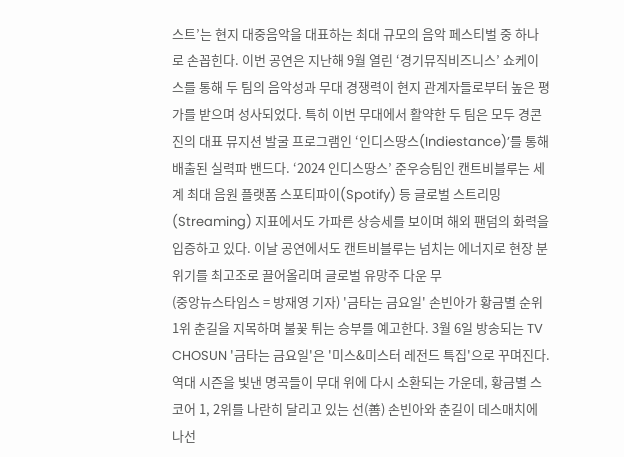스트’는 현지 대중음악을 대표하는 최대 규모의 음악 페스티벌 중 하나로 손꼽힌다. 이번 공연은 지난해 9월 열린 ‘경기뮤직비즈니스’ 쇼케이스를 통해 두 팀의 음악성과 무대 경쟁력이 현지 관계자들로부터 높은 평가를 받으며 성사되었다. 특히 이번 무대에서 활약한 두 팀은 모두 경콘진의 대표 뮤지션 발굴 프로그램인 ‘인디스땅스(Indiestance)’를 통해 배출된 실력파 밴드다. ‘2024 인디스땅스’ 준우승팀인 캔트비블루는 세계 최대 음원 플랫폼 스포티파이(Spotify) 등 글로벌 스트리밍(Streaming) 지표에서도 가파른 상승세를 보이며 해외 팬덤의 화력을 입증하고 있다. 이날 공연에서도 캔트비블루는 넘치는 에너지로 현장 분위기를 최고조로 끌어올리며 글로벌 유망주 다운 무
(중앙뉴스타임스 = 방재영 기자) '금타는 금요일' 손빈아가 황금별 순위 1위 춘길을 지목하며 불꽃 튀는 승부를 예고한다. 3월 6일 방송되는 TV CHOSUN '금타는 금요일'은 '미스&미스터 레전드 특집'으로 꾸며진다. 역대 시즌을 빛낸 명곡들이 무대 위에 다시 소환되는 가운데, 황금별 스코어 1, 2위를 나란히 달리고 있는 선(善) 손빈아와 춘길이 데스매치에 나선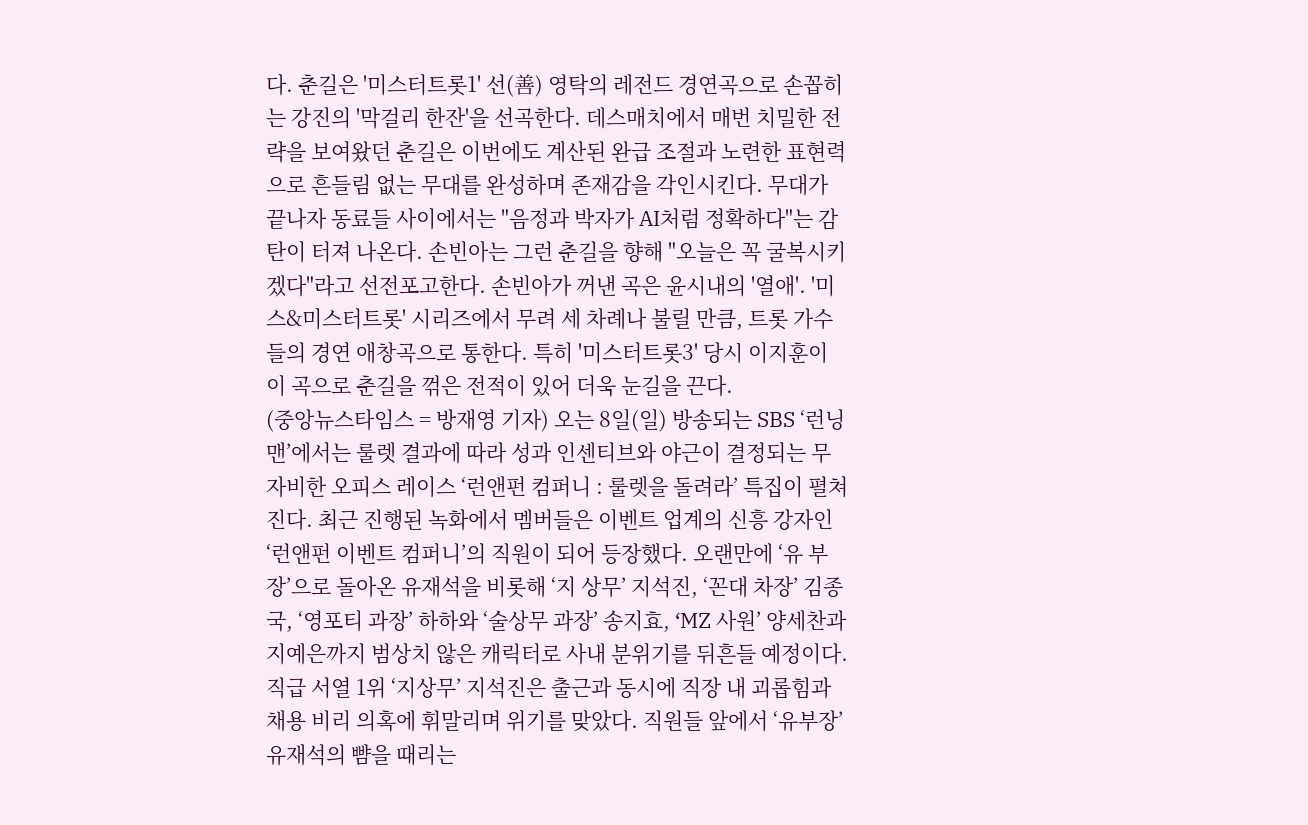다. 춘길은 '미스터트롯1' 선(善) 영탁의 레전드 경연곡으로 손꼽히는 강진의 '막걸리 한잔'을 선곡한다. 데스매치에서 매번 치밀한 전략을 보여왔던 춘길은 이번에도 계산된 완급 조절과 노련한 표현력으로 흔들림 없는 무대를 완성하며 존재감을 각인시킨다. 무대가 끝나자 동료들 사이에서는 "음정과 박자가 AI처럼 정확하다"는 감탄이 터져 나온다. 손빈아는 그런 춘길을 향해 "오늘은 꼭 굴복시키겠다"라고 선전포고한다. 손빈아가 꺼낸 곡은 윤시내의 '열애'. '미스&미스터트롯' 시리즈에서 무려 세 차례나 불릴 만큼, 트롯 가수들의 경연 애창곡으로 통한다. 특히 '미스터트롯3' 당시 이지훈이 이 곡으로 춘길을 꺾은 전적이 있어 더욱 눈길을 끈다.
(중앙뉴스타임스 = 방재영 기자) 오는 8일(일) 방송되는 SBS ‘런닝맨’에서는 룰렛 결과에 따라 성과 인센티브와 야근이 결정되는 무자비한 오피스 레이스 ‘런앤펀 컴퍼니 : 룰렛을 돌려라’ 특집이 펼쳐진다. 최근 진행된 녹화에서 멤버들은 이벤트 업계의 신흥 강자인 ‘런앤펀 이벤트 컴퍼니’의 직원이 되어 등장했다. 오랜만에 ‘유 부장’으로 돌아온 유재석을 비롯해 ‘지 상무’ 지석진, ‘꼰대 차장’ 김종국, ‘영포티 과장’ 하하와 ‘술상무 과장’ 송지효, ‘MZ 사원’ 양세찬과 지예은까지 범상치 않은 캐릭터로 사내 분위기를 뒤흔들 예정이다. 직급 서열 1위 ‘지상무’ 지석진은 출근과 동시에 직장 내 괴롭힘과 채용 비리 의혹에 휘말리며 위기를 맞았다. 직원들 앞에서 ‘유부장’ 유재석의 뺨을 때리는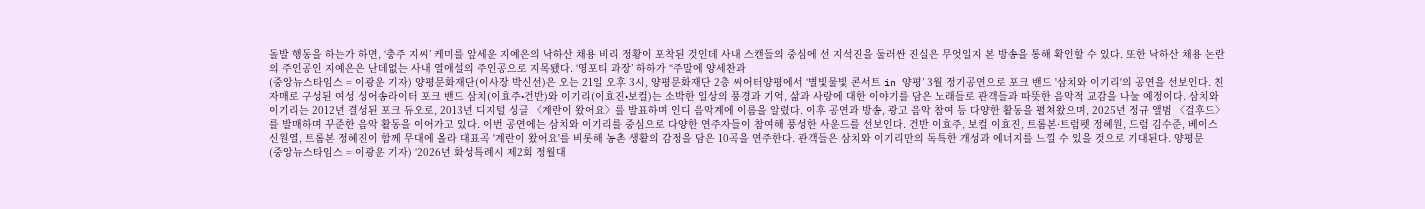돌발 행동을 하는가 하면, ‘충주 지씨’ 케미를 앞세운 지예은의 낙하산 채용 비리 정황이 포착된 것인데 사내 스캔들의 중심에 선 지석진을 둘러싼 진실은 무엇일지 본 방송을 통해 확인할 수 있다. 또한 낙하산 채용 논란의 주인공인 지예은은 난데없는 사내 열애설의 주인공으로 지목됐다. ‘영포티 과장’ 하하가 “주말에 양세찬과
(중앙뉴스타임스 = 이광운 기자) 양평문화재단(이사장 박신선)은 오는 21일 오후 3시, 양평문화재단 2층 씨어터양평에서 ‘별빛물빛 콘서트 in 양평’ 3월 정기공연으로 포크 밴드 '삼치와 이기리'의 공연을 선보인다. 친자매로 구성된 여성 싱어송라이터 포크 밴드 삼치(이효주•건반)와 이기리(이효진•보컬)는 소박한 일상의 풍경과 기억, 삶과 사랑에 대한 이야기를 담은 노래들로 관객들과 따뜻한 음악적 교감을 나눌 예정이다. 삼치와 이기리는 2012년 결성된 포크 듀오로, 2013년 디지털 싱글 〈계란이 왔어요〉를 발표하며 인디 음악계에 이름을 알렸다. 이후 공연과 방송, 광고 음악 참여 등 다양한 활동을 펼쳐왔으며, 2025년 정규 앨범 〈걸후드〉를 발매하며 꾸준한 음악 활동을 이어가고 있다. 이번 공연에는 삼치와 이기리를 중심으로 다양한 연주자들이 참여해 풍성한 사운드를 선보인다. 건반 이효주, 보컬 이효진, 트롬본·트럼펫 정혜원, 드럼 김수준, 베이스 신원열, 트롬본 정혜진이 함께 무대에 올라 대표곡 '계란이 왔어요'를 비롯해 농촌 생활의 감정을 담은 10곡을 연주한다. 관객들은 삼치와 이기리만의 독특한 개성과 에너지를 느낄 수 있을 것으로 기대된다. 양평문
(중앙뉴스타임스 = 이광운 기자) ‘2026년 화성특례시 제2회 정월대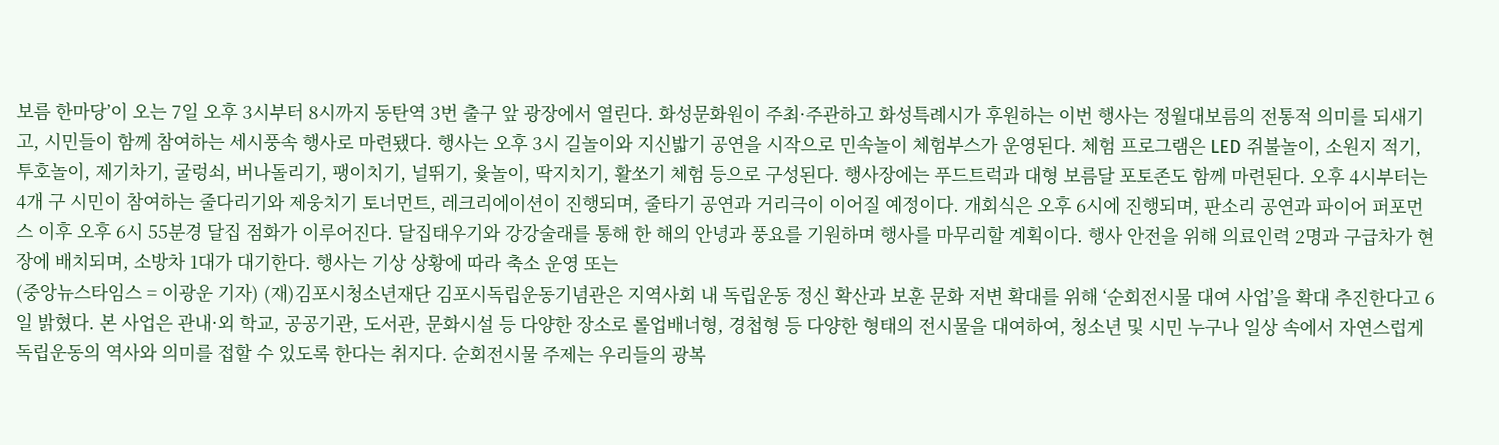보름 한마당’이 오는 7일 오후 3시부터 8시까지 동탄역 3번 출구 앞 광장에서 열린다. 화성문화원이 주최·주관하고 화성특례시가 후원하는 이번 행사는 정월대보름의 전통적 의미를 되새기고, 시민들이 함께 참여하는 세시풍속 행사로 마련됐다. 행사는 오후 3시 길놀이와 지신밟기 공연을 시작으로 민속놀이 체험부스가 운영된다. 체험 프로그램은 LED 쥐불놀이, 소원지 적기, 투호놀이, 제기차기, 굴렁쇠, 버나돌리기, 팽이치기, 널뛰기, 윷놀이, 딱지치기, 활쏘기 체험 등으로 구성된다. 행사장에는 푸드트럭과 대형 보름달 포토존도 함께 마련된다. 오후 4시부터는 4개 구 시민이 참여하는 줄다리기와 제웅치기 토너먼트, 레크리에이션이 진행되며, 줄타기 공연과 거리극이 이어질 예정이다. 개회식은 오후 6시에 진행되며, 판소리 공연과 파이어 퍼포먼스 이후 오후 6시 55분경 달집 점화가 이루어진다. 달집태우기와 강강술래를 통해 한 해의 안녕과 풍요를 기원하며 행사를 마무리할 계획이다. 행사 안전을 위해 의료인력 2명과 구급차가 현장에 배치되며, 소방차 1대가 대기한다. 행사는 기상 상황에 따라 축소 운영 또는
(중앙뉴스타임스 = 이광운 기자) (재)김포시청소년재단 김포시독립운동기념관은 지역사회 내 독립운동 정신 확산과 보훈 문화 저변 확대를 위해 ‘순회전시물 대여 사업’을 확대 추진한다고 6일 밝혔다. 본 사업은 관내·외 학교, 공공기관, 도서관, 문화시설 등 다양한 장소로 롤업배너형, 경첩형 등 다양한 형태의 전시물을 대여하여, 청소년 및 시민 누구나 일상 속에서 자연스럽게 독립운동의 역사와 의미를 접할 수 있도록 한다는 취지다. 순회전시물 주제는 우리들의 광복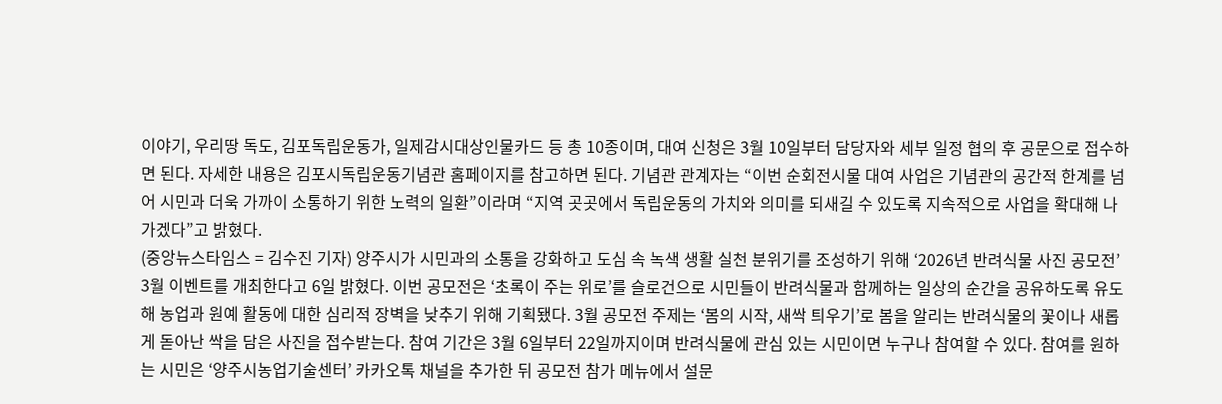이야기, 우리땅 독도, 김포독립운동가, 일제감시대상인물카드 등 총 10종이며, 대여 신청은 3월 10일부터 담당자와 세부 일정 협의 후 공문으로 접수하면 된다. 자세한 내용은 김포시독립운동기념관 홈페이지를 참고하면 된다. 기념관 관계자는 “이번 순회전시물 대여 사업은 기념관의 공간적 한계를 넘어 시민과 더욱 가까이 소통하기 위한 노력의 일환”이라며 “지역 곳곳에서 독립운동의 가치와 의미를 되새길 수 있도록 지속적으로 사업을 확대해 나가겠다”고 밝혔다.
(중앙뉴스타임스 = 김수진 기자) 양주시가 시민과의 소통을 강화하고 도심 속 녹색 생활 실천 분위기를 조성하기 위해 ‘2026년 반려식물 사진 공모전’ 3월 이벤트를 개최한다고 6일 밝혔다. 이번 공모전은 ‘초록이 주는 위로’를 슬로건으로 시민들이 반려식물과 함께하는 일상의 순간을 공유하도록 유도해 농업과 원예 활동에 대한 심리적 장벽을 낮추기 위해 기획됐다. 3월 공모전 주제는 ‘봄의 시작, 새싹 틔우기’로 봄을 알리는 반려식물의 꽃이나 새롭게 돋아난 싹을 담은 사진을 접수받는다. 참여 기간은 3월 6일부터 22일까지이며 반려식물에 관심 있는 시민이면 누구나 참여할 수 있다. 참여를 원하는 시민은 ‘양주시농업기술센터’ 카카오톡 채널을 추가한 뒤 공모전 참가 메뉴에서 설문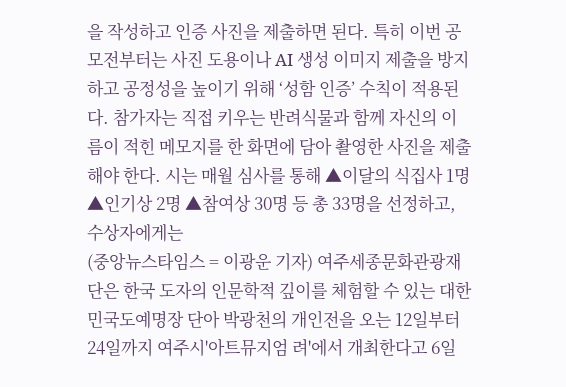을 작성하고 인증 사진을 제출하면 된다. 특히 이번 공모전부터는 사진 도용이나 AI 생성 이미지 제출을 방지하고 공정성을 높이기 위해 ‘성함 인증’ 수칙이 적용된다. 참가자는 직접 키우는 반려식물과 함께 자신의 이름이 적힌 메모지를 한 화면에 담아 촬영한 사진을 제출해야 한다. 시는 매월 심사를 통해 ▲이달의 식집사 1명 ▲인기상 2명 ▲참여상 30명 등 총 33명을 선정하고, 수상자에게는
(중앙뉴스타임스 = 이광운 기자) 여주세종문화관광재단은 한국 도자의 인문학적 깊이를 체험할 수 있는 대한민국도예명장 단아 박광천의 개인전을 오는 12일부터 24일까지 여주시'아트뮤지엄 려'에서 개최한다고 6일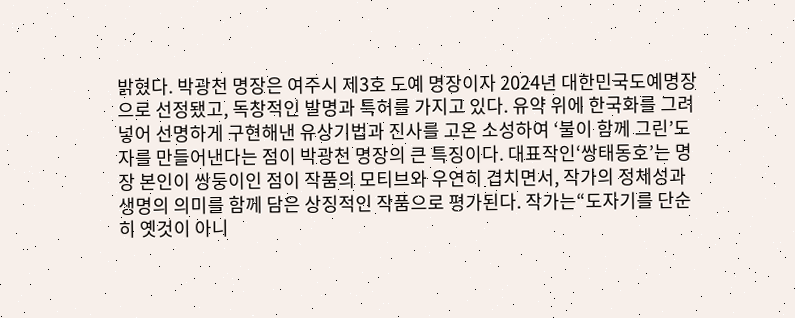밝혔다. 박광천 명장은 여주시 제3호 도예 명장이자 2024년 대한민국도예명장으로 선정됐고, 독창적인 발명과 특허를 가지고 있다. 유약 위에 한국화를 그려 넣어 선명하게 구현해낸 유상기법과 진사를 고온 소성하여 ‘불이 함께 그린’도자를 만들어낸다는 점이 박광천 명장의 큰 특징이다. 대표작인‘쌍태동호’는 명장 본인이 쌍둥이인 점이 작품의 모티브와 우연히 겹치면서, 작가의 정체성과 생명의 의미를 함께 담은 상징적인 작품으로 평가된다. 작가는“도자기를 단순히 옛것이 아니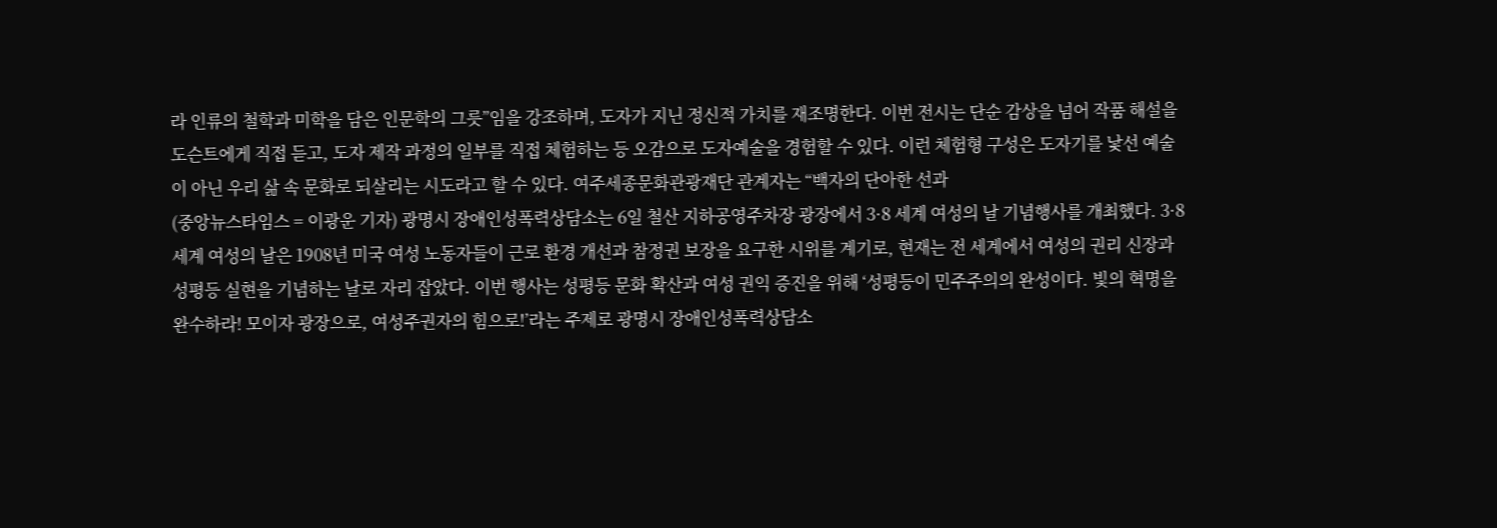라 인류의 철학과 미학을 담은 인문학의 그릇”임을 강조하며, 도자가 지닌 정신적 가치를 재조명한다. 이번 전시는 단순 감상을 넘어 작품 해설을 도슨트에게 직접 듣고, 도자 제작 과정의 일부를 직접 체험하는 등 오감으로 도자예술을 경험할 수 있다. 이런 체험형 구성은 도자기를 낯선 예술이 아닌 우리 삶 속 문화로 되살리는 시도라고 할 수 있다. 여주세종문화관광재단 관계자는 “백자의 단아한 선과
(중앙뉴스타임스 = 이광운 기자) 광명시 장애인성폭력상담소는 6일 철산 지하공영주차장 광장에서 3·8 세계 여성의 날 기념행사를 개최했다. 3·8 세계 여성의 날은 1908년 미국 여성 노동자들이 근로 환경 개선과 참정권 보장을 요구한 시위를 계기로, 현재는 전 세계에서 여성의 권리 신장과 성평등 실현을 기념하는 날로 자리 잡았다. 이번 행사는 성평등 문화 확산과 여성 권익 증진을 위해 ‘성평등이 민주주의의 완성이다. 빛의 혁명을 완수하라! 모이자 광장으로, 여성주권자의 힘으로!’라는 주제로 광명시 장애인성폭력상담소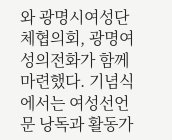와 광명시여성단체협의회, 광명여성의전화가 함께 마련했다. 기념식에서는 여성선언문 낭독과 활동가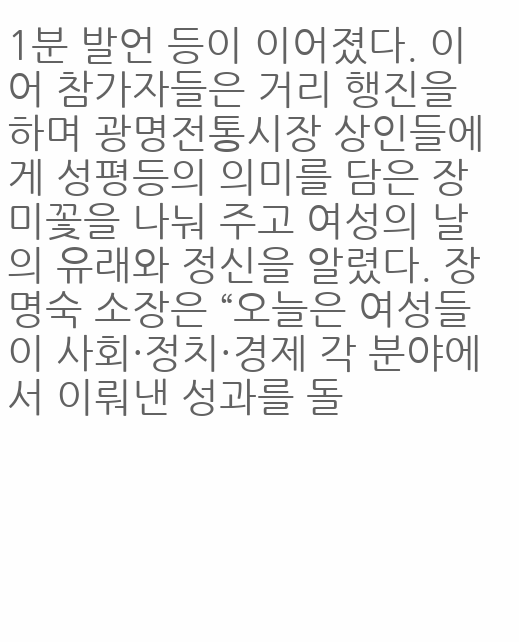1분 발언 등이 이어졌다. 이어 참가자들은 거리 행진을 하며 광명전통시장 상인들에게 성평등의 의미를 담은 장미꽃을 나눠 주고 여성의 날의 유래와 정신을 알렸다. 장명숙 소장은 “오늘은 여성들이 사회·정치·경제 각 분야에서 이뤄낸 성과를 돌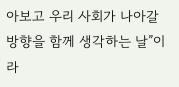아보고 우리 사회가 나아갈 방향을 함께 생각하는 날”이라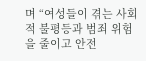며 “여성들이 겪는 사회적 불평등과 범죄 위험을 줄이고 안전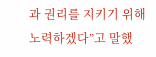과 권리를 지키기 위해 노력하겠다”고 말했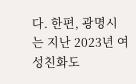다. 한편, 광명시는 지난 2023년 여성친화도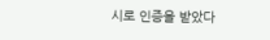시로 인증을 받았다